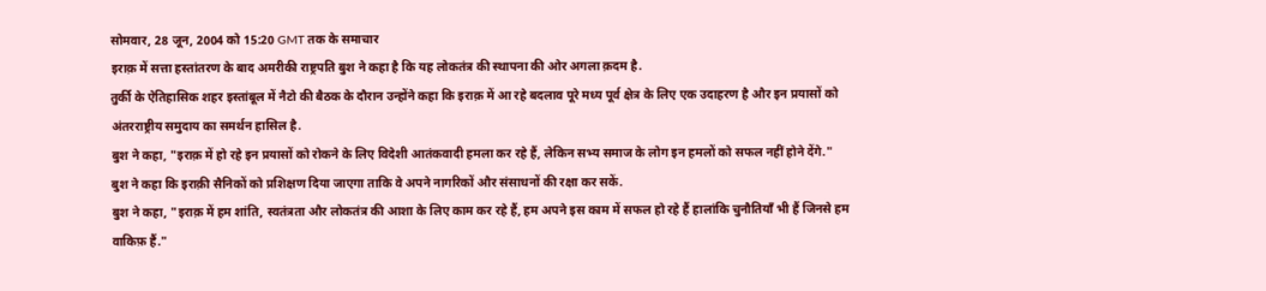सोमवार, 28 जून, 2004 को 15:20 GMT तक के समाचार
इराक़ में सत्ता हस्तांतरण के बाद अमरीकी राष्ट्रपति बुश ने कहा है कि यह लोकतंत्र की स्थापना की ओर अगला क़दम है.
तुर्की के ऐतिहासिक शहर इस्तांबूल में नैटो की बैठक के दौरान उन्होंने कहा कि इराक़ में आ रहे बदलाव पूरे मध्य पूर्व क्षेत्र के लिए एक उदाहरण है और इन प्रयासों को अंतरराष्ट्रीय समुदाय का समर्थन हासिल है.
बुश ने कहा, "इराक़ में हो रहे इन प्रयासों को रोकने के लिए विदेशी आतंकवादी हमला कर रहे हैं, लेकिन सभ्य समाज के लोग इन हमलों को सफल नहीं होने देंगे."
बुश ने कहा कि इराक़ी सैनिकों को प्रशिक्षण दिया जाएगा ताकि वे अपने नागरिकों और संसाधनों की रक्षा कर सकें.
बुश ने कहा, "इराक़ में हम शांति, स्वतंत्रता और लोकतंत्र की आशा के लिए काम कर रहे हैं, हम अपने इस काम में सफल हो रहे हैं हालांकि चुनौतियाँ भी हैं जिनसे हम वाकिफ़ हैं."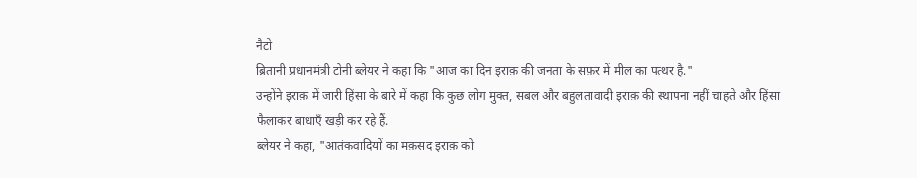नैटो
ब्रितानी प्रधानमंत्री टोनी ब्लेयर ने कहा कि "आज का दिन इराक़ की जनता के सफ़र में मील का पत्थर है."
उन्होंने इराक़ में जारी हिंसा के बारे में कहा कि कुछ लोग मुक्त, सबल और बहुलतावादी इराक़ की स्थापना नहीं चाहते और हिंसा फैलाकर बाधाएँ खड़ी कर रहे हैं.
ब्लेयर ने कहा, "आतंकवादियों का मक़सद इराक़ को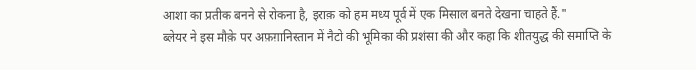आशा का प्रतीक बनने से रोकना है, इराक़ को हम मध्य पूर्व में एक मिसाल बनते देखना चाहते हैं."
ब्लेयर ने इस मौक़े पर अफ़ग़ानिस्तान में नैटो की भूमिका की प्रशंसा की और कहा कि शीतयुद्ध की समाप्ति के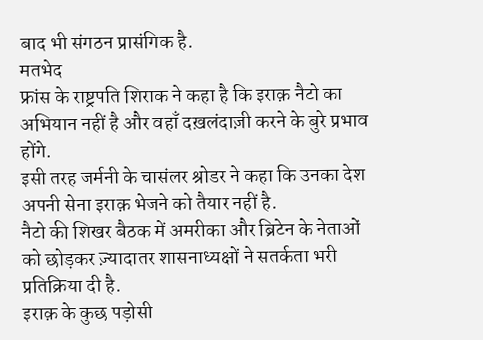बाद भी संगठन प्रासंगिक है.
मतभेद
फ्रांस के राष्ट्रपति शिराक ने कहा है कि इराक़ नैटो का अभियान नहीं है और वहाँ दख़लंदाज़ी करने के बुरे प्रभाव होंगे.
इसी तरह जर्मनी के चासंलर श्रोडर ने कहा कि उनका देश अपनी सेना इराक़ भेजने को तैयार नहीं है.
नैटो की शिखर बैठक में अमरीका और ब्रिटेन के नेताओं को छोड़कर ज़्यादातर शासनाध्यक्षों ने सतर्कता भरी प्रतिक्रिया दी है.
इराक़ के कुछ पड़ोसी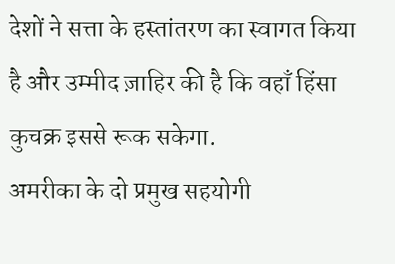देशों ने सत्ता के हस्तांतरण का स्वागत किया है और उम्मीद ज़ाहिर की है कि वहाँ हिंसा कुचक्र इससे रूक सकेगा.
अमरीका के दो प्रमुख सहयोगी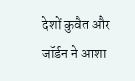देशों कुवैत और जॉर्डन ने आशा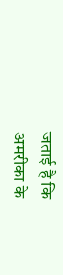जताई है कि अमरीका के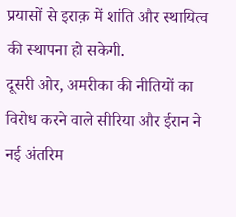प्रयासों से इराक़ में शांति और स्थायित्व की स्थापना हो सकेगी.
दूसरी ओर, अमरीका की नीतियों का विरोध करने वाले सीरिया और ईरान ने नई अंतरिम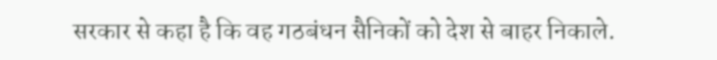सरकार से कहा है कि वह गठबंधन सैनिकों को देश से बाहर निकाले.